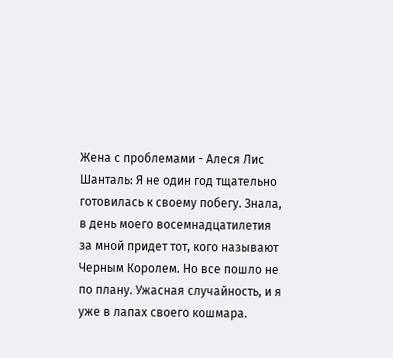Жена с проблемами - Алеся Лис
Шанталь: Я не один год тщательно готовилась к своему побегу. Знала, в день моего восемнадцатилетия за мной придет тот, кого называют Черным Королем. Но все пошло не по плану. Ужасная случайность, и я уже в лапах своего кошмара.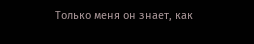Только меня он знает, как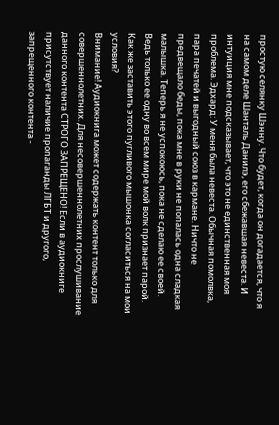простую селянку Шэнну. Что будет, когда он догадается, что я на самом деле Шанталь Данилэ, его сбежавшая невеста. И интуиция мне подсказывает, что это не единственная моя проблема. Эдхард: У меня была невеста. Обычная помолвка, пара печатей и выгодный союз в кармане. Ничто не предвещало беды, пока мне в руки не попалась одна сладкая малышка. Теперь я не успокоюсь, пока не сделаю ее своей. Ведь только ее одну во всем мире мой волк признает парой. Как же заставить этого пугливого мышонка согласиться на мои условия?
Внимание! Аудиокнига может содержать контент только для совершеннолетних. Для несовершеннолетних прослушивание данного контента СТРОГО ЗАПРЕЩЕНО! Если в аудиокниге присутствует наличие пропаганды ЛГБТ и другого, запрещенного контента -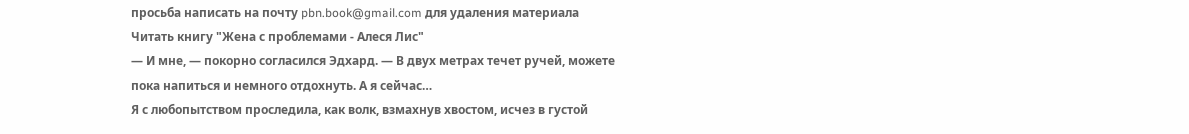просьба написать на почту pbn.book@gmail.com для удаления материала
Читать книгу "Жена с проблемами - Алеся Лис"
— И мне, — покорно согласился Эдхард. — В двух метрах течет ручей, можете пока напиться и немного отдохнуть. А я сейчас…
Я с любопытством проследила, как волк, взмахнув хвостом, исчез в густой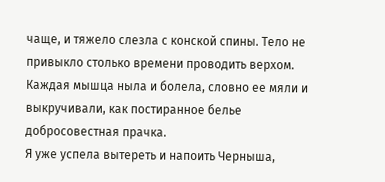чаще, и тяжело слезла с конской спины. Тело не привыкло столько времени проводить верхом. Каждая мышца ныла и болела, словно ее мяли и выкручивали, как постиранное белье добросовестная прачка.
Я уже успела вытереть и напоить Черныша,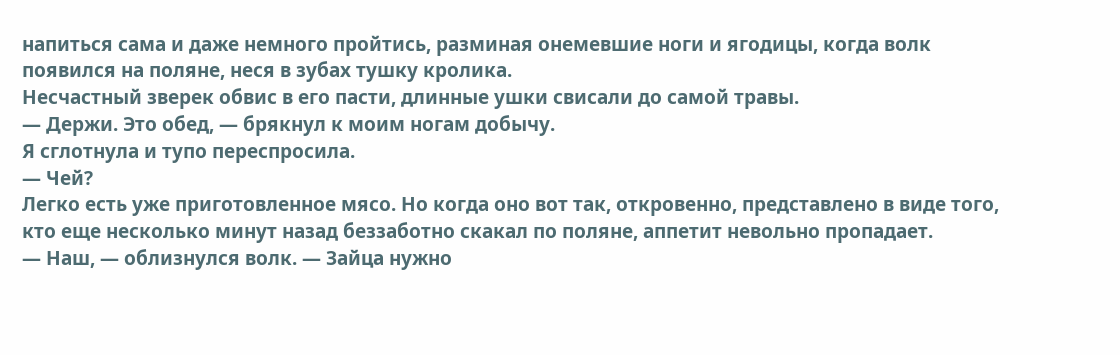напиться сама и даже немного пройтись, разминая онемевшие ноги и ягодицы, когда волк появился на поляне, неся в зубах тушку кролика.
Несчастный зверек обвис в его пасти, длинные ушки свисали до самой травы.
— Держи. Это обед, — брякнул к моим ногам добычу.
Я сглотнула и тупо переспросила.
— Чей?
Легко есть уже приготовленное мясо. Но когда оно вот так, откровенно, представлено в виде того, кто еще несколько минут назад беззаботно скакал по поляне, аппетит невольно пропадает.
— Наш, — облизнулся волк. — Зайца нужно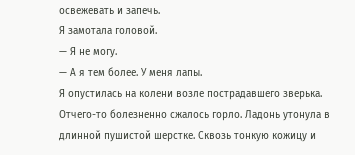освежевать и запечь.
Я замотала головой.
— Я не могу.
— А я тем более. У меня лапы.
Я опустилась на колени возле пострадавшего зверька. Отчего-то болезненно сжалось горло. Ладонь утонула в длинной пушистой шерстке. Сквозь тонкую кожицу и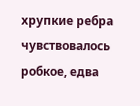хрупкие ребра чувствовалось робкое, едва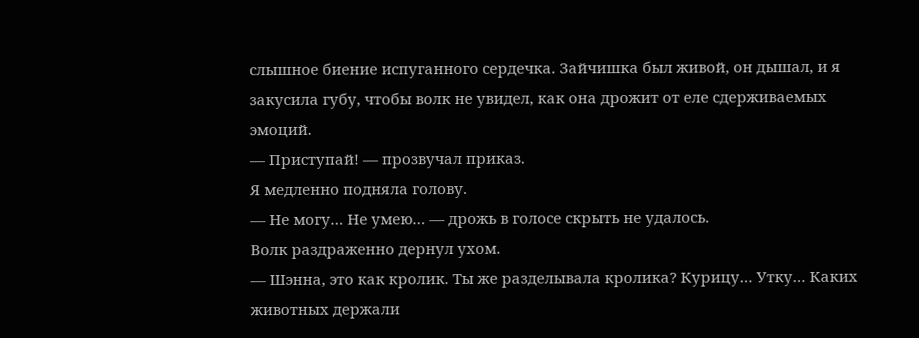слышное биение испуганного сердечка. Зайчишка был живой, он дышал, и я закусила губу, чтобы волк не увидел, как она дрожит от еле сдерживаемых эмоций.
— Приступай! — прозвучал приказ.
Я медленно подняла голову.
— Не могу… Не умею… — дрожь в голосе скрыть не удалось.
Волк раздраженно дернул ухом.
— Шэнна, это как кролик. Ты же разделывала кролика? Курицу… Утку… Каких животных держали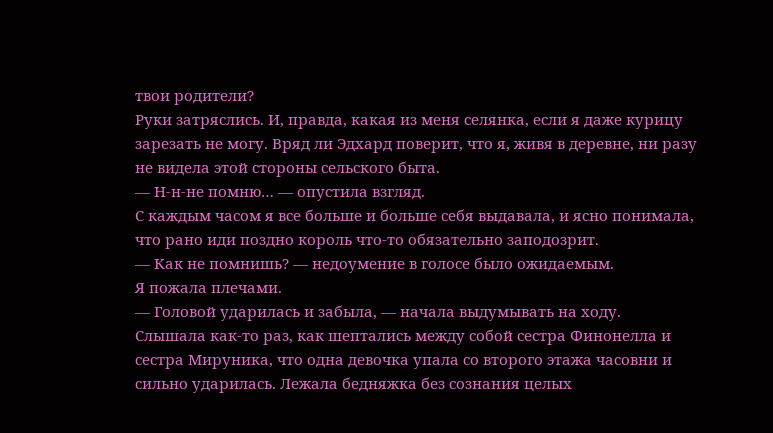твои родители?
Руки затряслись. И, правда, какая из меня селянка, если я даже курицу зарезать не могу. Вряд ли Эдхард поверит, что я, живя в деревне, ни разу не видела этой стороны сельского быта.
— Н-н-не помню… — опустила взгляд.
С каждым часом я все больше и больше себя выдавала, и ясно понимала, что рано иди поздно король что-то обязательно заподозрит.
— Как не помнишь? — недоумение в голосе было ожидаемым.
Я пожала плечами.
— Головой ударилась и забыла, — начала выдумывать на ходу.
Слышала как-то раз, как шептались между собой сестра Финонелла и сестра Мируника, что одна девочка упала со второго этажа часовни и сильно ударилась. Лежала бедняжка без сознания целых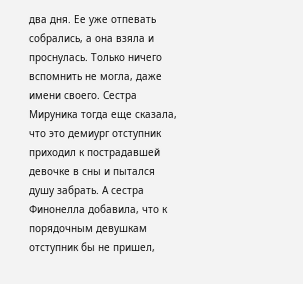два дня. Ее уже отпевать собрались, а она взяла и проснулась. Только ничего вспомнить не могла, даже имени своего. Сестра Мируника тогда еще сказала, что это демиург отступник приходил к пострадавшей девочке в сны и пытался душу забрать. А сестра Финонелла добавила, что к порядочным девушкам отступник бы не пришел,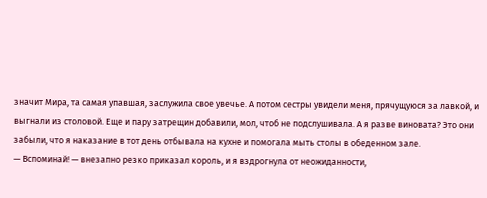значит Мира, та самая упавшая, заслужила свое увечье. А потом сестры увидели меня, прячущуюся за лавкой, и выгнали из столовой. Еще и пару затрещин добавили, мол, чтоб не подслушивала. А я разве виновата? Это они забыли, что я наказание в тот день отбывала на кухне и помогала мыть столы в обеденном зале.
— Вспоминай! — внезапно резко приказал король, и я вздрогнула от неожиданности,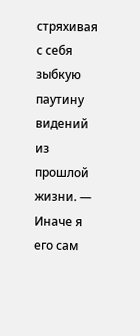стряхивая с себя зыбкую паутину видений из прошлой жизни. — Иначе я его сам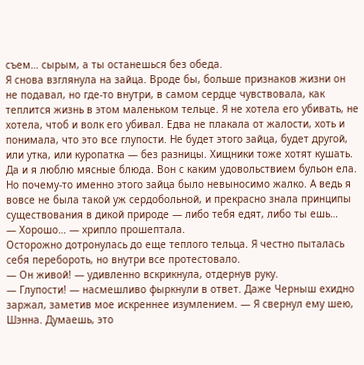съем… сырым, а ты останешься без обеда.
Я снова взглянула на зайца. Вроде бы, больше признаков жизни он не подавал, но где-то внутри, в самом сердце чувствовала, как теплится жизнь в этом маленьком тельце. Я не хотела его убивать, не хотела, чтоб и волк его убивал. Едва не плакала от жалости, хоть и понимала, что это все глупости. Не будет этого зайца, будет другой, или утка, или куропатка — без разницы. Хищники тоже хотят кушать. Да и я люблю мясные блюда. Вон с каким удовольствием бульон ела. Но почему-то именно этого зайца было невыносимо жалко. А ведь я вовсе не была такой уж сердобольной, и прекрасно знала принципы существования в дикой природе — либо тебя едят, либо ты ешь…
— Хорошо… — хрипло прошептала.
Осторожно дотронулась до еще теплого тельца. Я честно пыталась себя перебороть, но внутри все протестовало.
— Он живой! — удивленно вскрикнула, отдернув руку.
— Глупости! — насмешливо фыркнули в ответ. Даже Черныш ехидно заржал, заметив мое искреннее изумлением. — Я свернул ему шею, Шэнна. Думаешь, это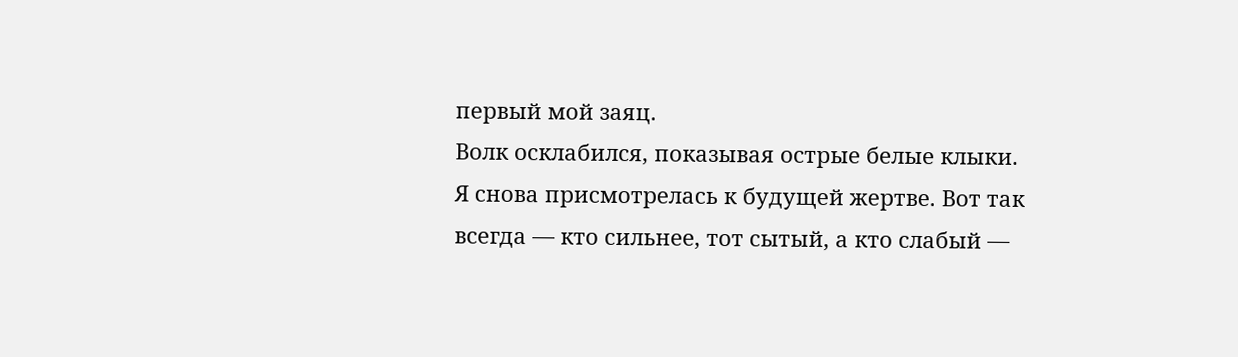первый мой заяц.
Волк осклабился, показывая острые белые клыки.
Я снова присмотрелась к будущей жертве. Вот так всегда — кто сильнее, тот сытый, а кто слабый —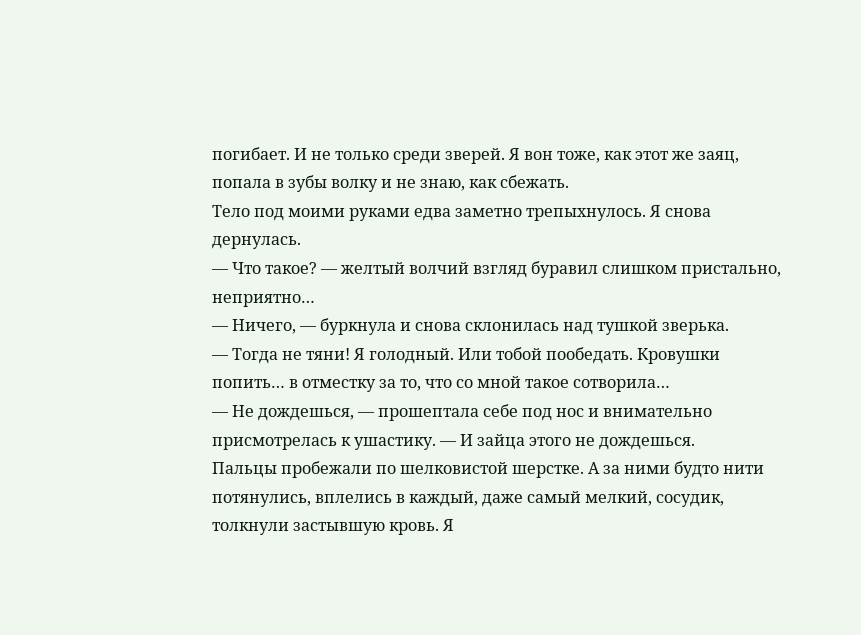погибает. И не только среди зверей. Я вон тоже, как этот же заяц, попала в зубы волку и не знаю, как сбежать.
Тело под моими руками едва заметно трепыхнулось. Я снова дернулась.
— Что такое? — желтый волчий взгляд буравил слишком пристально, неприятно…
— Ничего, — буркнула и снова склонилась над тушкой зверька.
— Тогда не тяни! Я голодный. Или тобой пообедать. Кровушки попить… в отместку за то, что со мной такое сотворила…
— Не дождешься, — прошептала себе под нос и внимательно присмотрелась к ушастику. — И зайца этого не дождешься.
Пальцы пробежали по шелковистой шерстке. А за ними будто нити потянулись, вплелись в каждый, даже самый мелкий, сосудик, толкнули застывшую кровь. Я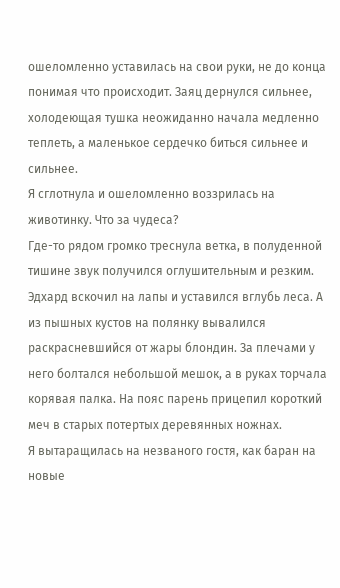ошеломленно уставилась на свои руки, не до конца понимая что происходит. Заяц дернулся сильнее, холодеющая тушка неожиданно начала медленно теплеть, а маленькое сердечко биться сильнее и сильнее.
Я сглотнула и ошеломленно воззрилась на животинку. Что за чудеса?
Где-то рядом громко треснула ветка, в полуденной тишине звук получился оглушительным и резким. Эдхард вскочил на лапы и уставился вглубь леса. А из пышных кустов на полянку вывалился раскрасневшийся от жары блондин. За плечами у него болтался небольшой мешок, а в руках торчала корявая палка. На пояс парень прицепил короткий меч в старых потертых деревянных ножнах.
Я вытаращилась на незваного гостя, как баран на новые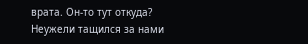врата. Он-то тут откуда? Неужели тащился за нами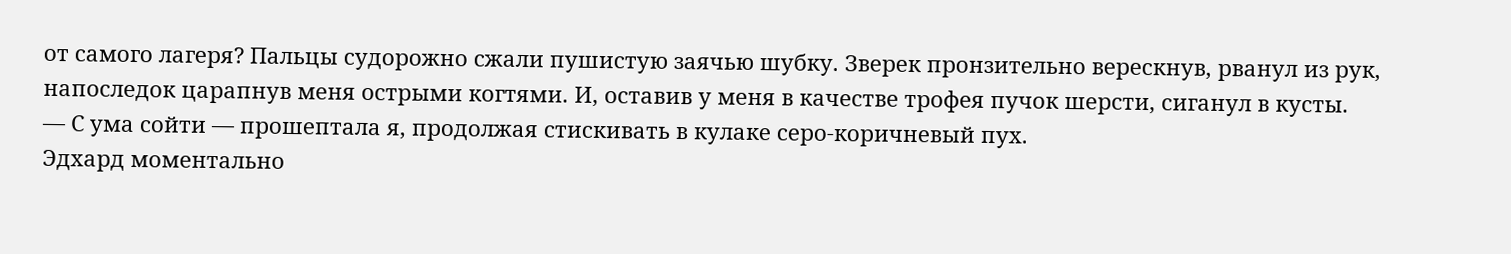от самого лагеря? Пальцы судорожно сжали пушистую заячью шубку. Зверек пронзительно верескнув, рванул из рук, напоследок царапнув меня острыми когтями. И, оставив у меня в качестве трофея пучок шерсти, сиганул в кусты.
— С ума сойти — прошептала я, продолжая стискивать в кулаке серо-коричневый пух.
Эдхард моментально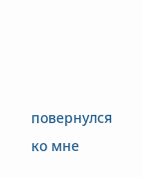повернулся ко мне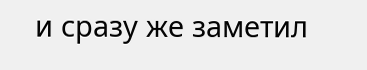и сразу же заметил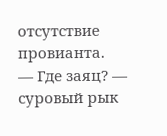отсутствие провианта.
— Где заяц? — суровый рык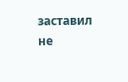заставил не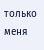только меня